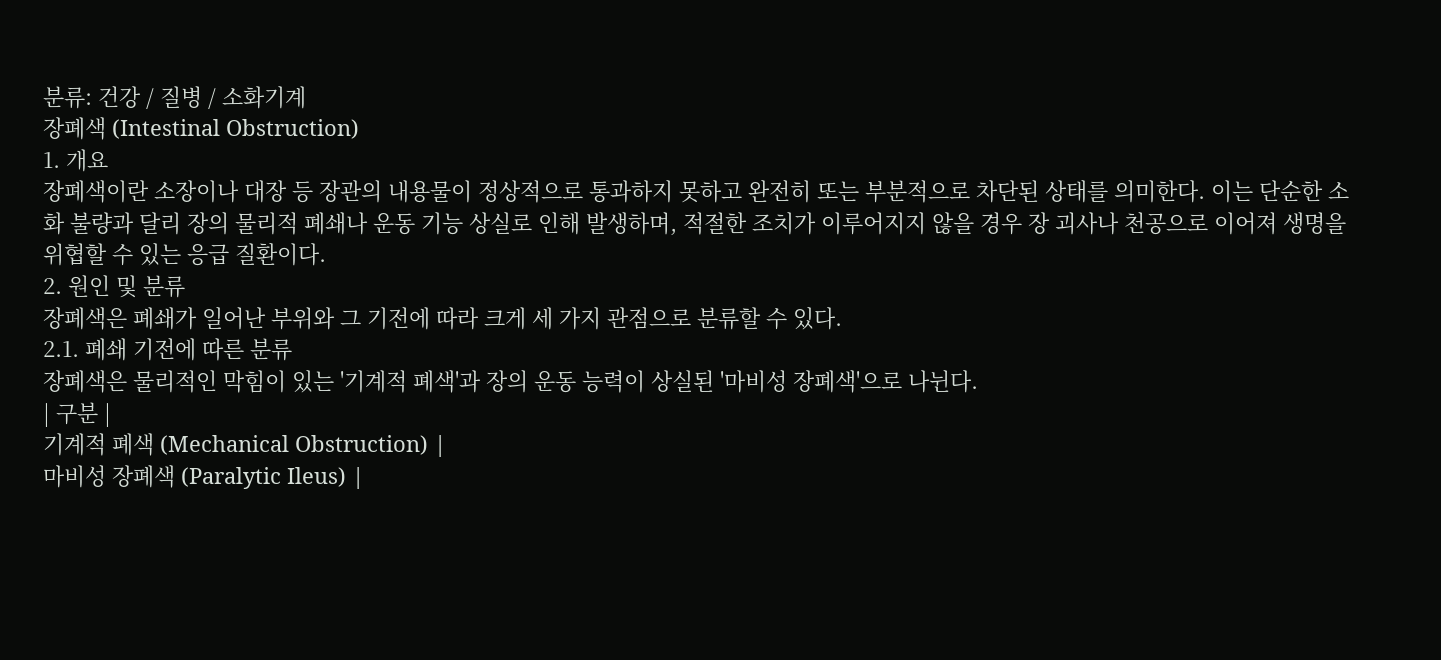분류: 건강 / 질병 / 소화기계
장폐색 (Intestinal Obstruction)
1. 개요
장폐색이란 소장이나 대장 등 장관의 내용물이 정상적으로 통과하지 못하고 완전히 또는 부분적으로 차단된 상태를 의미한다. 이는 단순한 소화 불량과 달리 장의 물리적 폐쇄나 운동 기능 상실로 인해 발생하며, 적절한 조치가 이루어지지 않을 경우 장 괴사나 천공으로 이어져 생명을 위협할 수 있는 응급 질환이다.
2. 원인 및 분류
장폐색은 폐쇄가 일어난 부위와 그 기전에 따라 크게 세 가지 관점으로 분류할 수 있다.
2.1. 폐쇄 기전에 따른 분류
장폐색은 물리적인 막힘이 있는 '기계적 폐색'과 장의 운동 능력이 상실된 '마비성 장폐색'으로 나뉜다.
| 구분 |
기계적 폐색 (Mechanical Obstruction) |
마비성 장폐색 (Paralytic Ileus) |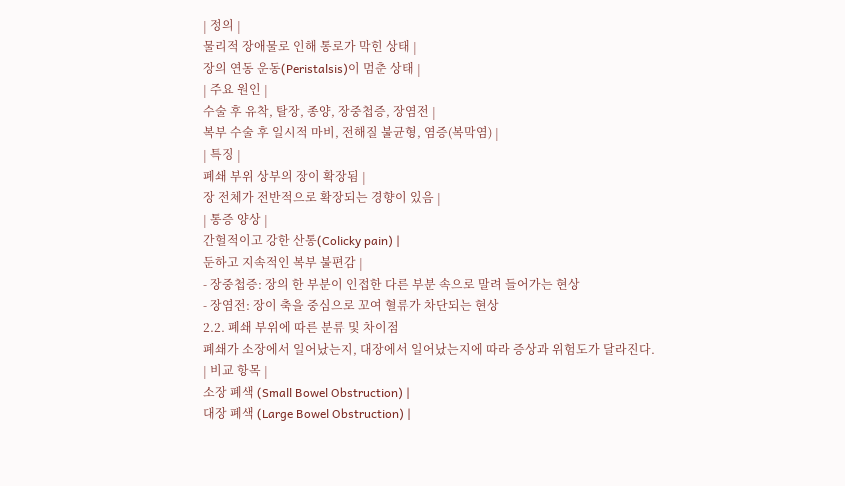| 정의 |
물리적 장애물로 인해 통로가 막힌 상태 |
장의 연동 운동(Peristalsis)이 멈춘 상태 |
| 주요 원인 |
수술 후 유착, 탈장, 종양, 장중첩증, 장염전 |
복부 수술 후 일시적 마비, 전해질 불균형, 염증(복막염) |
| 특징 |
폐쇄 부위 상부의 장이 확장됨 |
장 전체가 전반적으로 확장되는 경향이 있음 |
| 통증 양상 |
간헐적이고 강한 산통(Colicky pain) |
둔하고 지속적인 복부 불편감 |
- 장중첩증: 장의 한 부분이 인접한 다른 부분 속으로 말려 들어가는 현상
- 장염전: 장이 축을 중심으로 꼬여 혈류가 차단되는 현상
2.2. 폐쇄 부위에 따른 분류 및 차이점
폐쇄가 소장에서 일어났는지, 대장에서 일어났는지에 따라 증상과 위험도가 달라진다.
| 비교 항목 |
소장 폐색 (Small Bowel Obstruction) |
대장 폐색 (Large Bowel Obstruction) |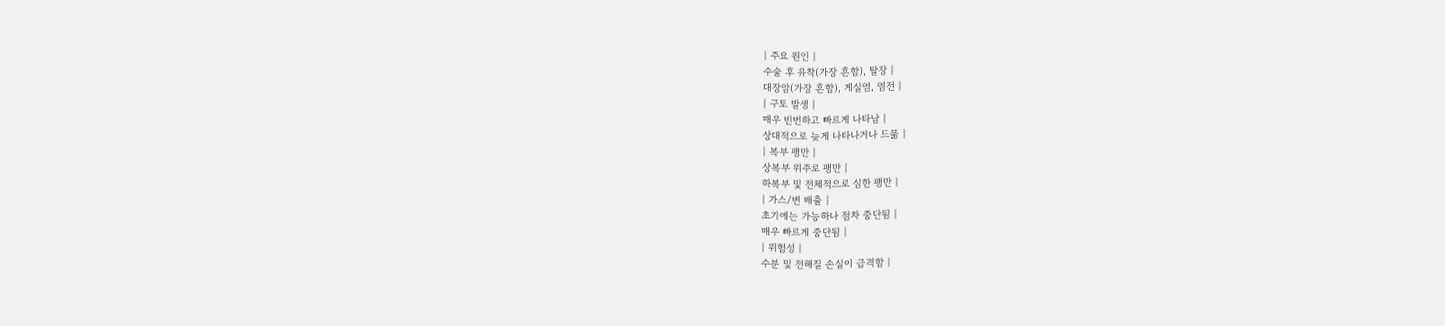| 주요 원인 |
수술 후 유착(가장 흔함), 탈장 |
대장암(가장 흔함), 게실염, 염전 |
| 구토 발생 |
매우 빈번하고 빠르게 나타남 |
상대적으로 늦게 나타나거나 드묾 |
| 복부 팽만 |
상복부 위주로 팽만 |
하복부 및 전체적으로 심한 팽만 |
| 가스/변 배출 |
초기에는 가능하나 점차 중단됨 |
매우 빠르게 중단됨 |
| 위험성 |
수분 및 전해질 손실이 급격함 |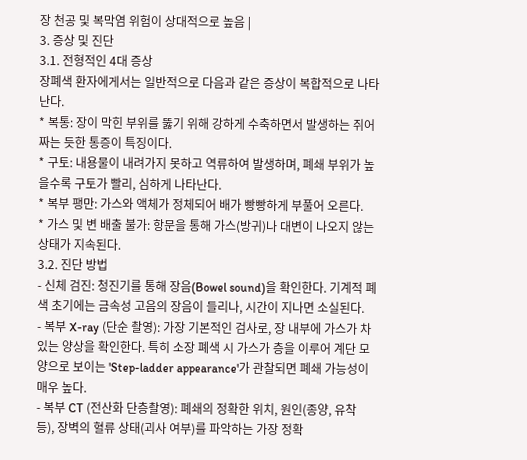장 천공 및 복막염 위험이 상대적으로 높음 |
3. 증상 및 진단
3.1. 전형적인 4대 증상
장폐색 환자에게서는 일반적으로 다음과 같은 증상이 복합적으로 나타난다.
* 복통: 장이 막힌 부위를 뚫기 위해 강하게 수축하면서 발생하는 쥐어짜는 듯한 통증이 특징이다.
* 구토: 내용물이 내려가지 못하고 역류하여 발생하며, 폐쇄 부위가 높을수록 구토가 빨리, 심하게 나타난다.
* 복부 팽만: 가스와 액체가 정체되어 배가 빵빵하게 부풀어 오른다.
* 가스 및 변 배출 불가: 항문을 통해 가스(방귀)나 대변이 나오지 않는 상태가 지속된다.
3.2. 진단 방법
- 신체 검진: 청진기를 통해 장음(Bowel sound)을 확인한다. 기계적 폐색 초기에는 금속성 고음의 장음이 들리나, 시간이 지나면 소실된다.
- 복부 X-ray (단순 촬영): 가장 기본적인 검사로, 장 내부에 가스가 차 있는 양상을 확인한다. 특히 소장 폐색 시 가스가 층을 이루어 계단 모양으로 보이는 'Step-ladder appearance'가 관찰되면 폐쇄 가능성이 매우 높다.
- 복부 CT (전산화 단층촬영): 폐쇄의 정확한 위치, 원인(종양, 유착 등), 장벽의 혈류 상태(괴사 여부)를 파악하는 가장 정확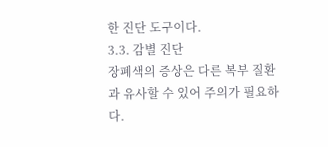한 진단 도구이다.
3.3. 감별 진단
장폐색의 증상은 다른 복부 질환과 유사할 수 있어 주의가 필요하다.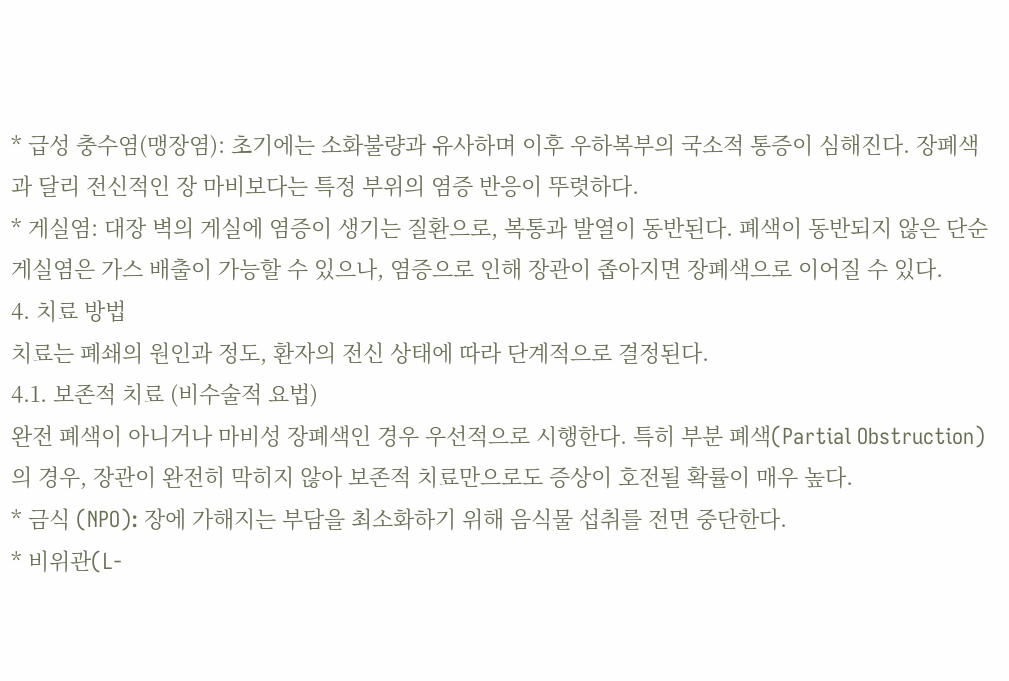* 급성 충수염(맹장염): 초기에는 소화불량과 유사하며 이후 우하복부의 국소적 통증이 심해진다. 장폐색과 달리 전신적인 장 마비보다는 특정 부위의 염증 반응이 뚜렷하다.
* 게실염: 대장 벽의 게실에 염증이 생기는 질환으로, 복통과 발열이 동반된다. 폐색이 동반되지 않은 단순 게실염은 가스 배출이 가능할 수 있으나, 염증으로 인해 장관이 좁아지면 장폐색으로 이어질 수 있다.
4. 치료 방법
치료는 폐쇄의 원인과 정도, 환자의 전신 상태에 따라 단계적으로 결정된다.
4.1. 보존적 치료 (비수술적 요법)
완전 폐색이 아니거나 마비성 장폐색인 경우 우선적으로 시행한다. 특히 부분 폐색(Partial Obstruction)의 경우, 장관이 완전히 막히지 않아 보존적 치료만으로도 증상이 호전될 확률이 매우 높다.
* 금식 (NPO): 장에 가해지는 부담을 최소화하기 위해 음식물 섭취를 전면 중단한다.
* 비위관(L-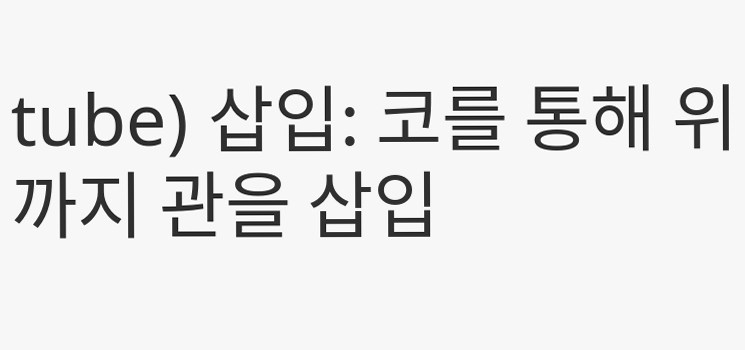tube) 삽입: 코를 통해 위까지 관을 삽입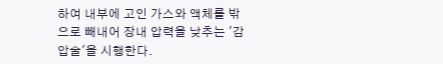하여 내부에 고인 가스와 액체를 밖으로 빼내어 장내 압력을 낮추는 '감압술'을 시행한다.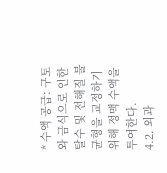* 수액 공급: 구토와 금식으로 인한 탈수 및 전해질 불균형을 교정하기 위해 정맥 수액을 투여한다.
4.2. 외과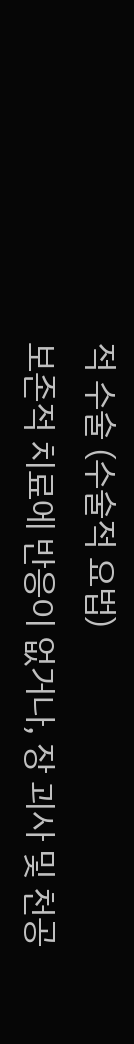적 수술 (수술적 요법)
보존적 치료에 반응이 없거나, 장 괴사 및 천공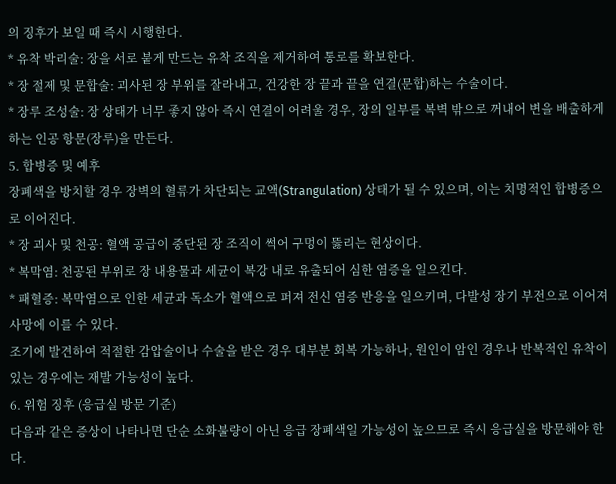의 징후가 보일 때 즉시 시행한다.
* 유착 박리술: 장을 서로 붙게 만드는 유착 조직을 제거하여 통로를 확보한다.
* 장 절제 및 문합술: 괴사된 장 부위를 잘라내고, 건강한 장 끝과 끝을 연결(문합)하는 수술이다.
* 장루 조성술: 장 상태가 너무 좋지 않아 즉시 연결이 어려울 경우, 장의 일부를 복벽 밖으로 꺼내어 변을 배출하게 하는 인공 항문(장루)을 만든다.
5. 합병증 및 예후
장폐색을 방치할 경우 장벽의 혈류가 차단되는 교액(Strangulation) 상태가 될 수 있으며, 이는 치명적인 합병증으로 이어진다.
* 장 괴사 및 천공: 혈액 공급이 중단된 장 조직이 썩어 구멍이 뚫리는 현상이다.
* 복막염: 천공된 부위로 장 내용물과 세균이 복강 내로 유출되어 심한 염증을 일으킨다.
* 패혈증: 복막염으로 인한 세균과 독소가 혈액으로 퍼져 전신 염증 반응을 일으키며, 다발성 장기 부전으로 이어져 사망에 이를 수 있다.
조기에 발견하여 적절한 감압술이나 수술을 받은 경우 대부분 회복 가능하나, 원인이 암인 경우나 반복적인 유착이 있는 경우에는 재발 가능성이 높다.
6. 위험 징후 (응급실 방문 기준)
다음과 같은 증상이 나타나면 단순 소화불량이 아닌 응급 장폐색일 가능성이 높으므로 즉시 응급실을 방문해야 한다.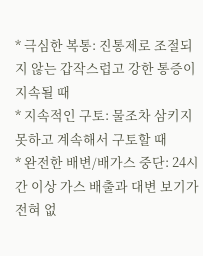* 극심한 복통: 진통제로 조절되지 않는 갑작스럽고 강한 통증이 지속될 때
* 지속적인 구토: 물조차 삼키지 못하고 계속해서 구토할 때
* 완전한 배변/배가스 중단: 24시간 이상 가스 배출과 대변 보기가 전혀 없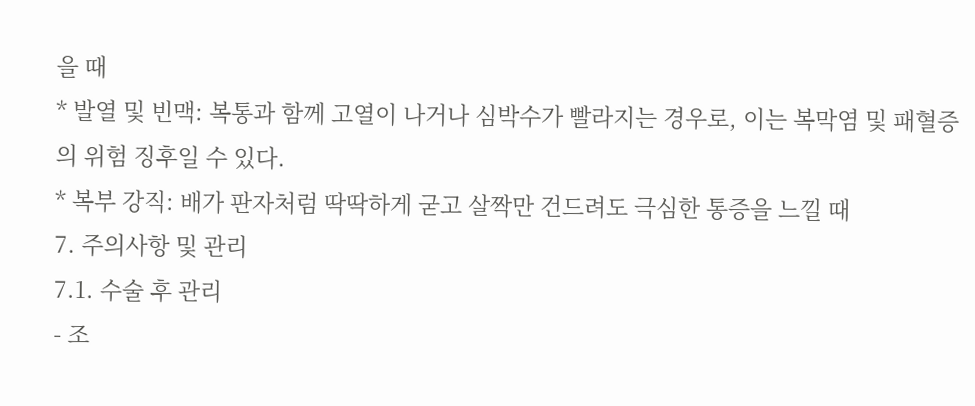을 때
* 발열 및 빈맥: 복통과 함께 고열이 나거나 심박수가 빨라지는 경우로, 이는 복막염 및 패혈증의 위험 징후일 수 있다.
* 복부 강직: 배가 판자처럼 딱딱하게 굳고 살짝만 건드려도 극심한 통증을 느낄 때
7. 주의사항 및 관리
7.1. 수술 후 관리
- 조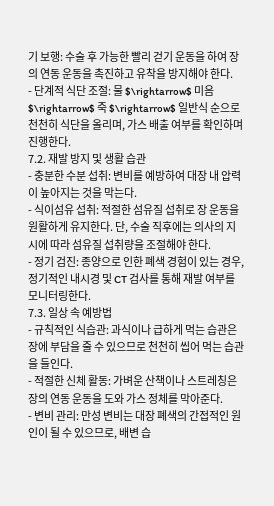기 보행: 수술 후 가능한 빨리 걷기 운동을 하여 장의 연동 운동을 촉진하고 유착을 방지해야 한다.
- 단계적 식단 조절: 물 $\rightarrow$ 미음 $\rightarrow$ 죽 $\rightarrow$ 일반식 순으로 천천히 식단을 올리며, 가스 배출 여부를 확인하며 진행한다.
7.2. 재발 방지 및 생활 습관
- 충분한 수분 섭취: 변비를 예방하여 대장 내 압력이 높아지는 것을 막는다.
- 식이섬유 섭취: 적절한 섬유질 섭취로 장 운동을 원활하게 유지한다. 단, 수술 직후에는 의사의 지시에 따라 섬유질 섭취량을 조절해야 한다.
- 정기 검진: 종양으로 인한 폐색 경험이 있는 경우, 정기적인 내시경 및 CT 검사를 통해 재발 여부를 모니터링한다.
7.3. 일상 속 예방법
- 규칙적인 식습관: 과식이나 급하게 먹는 습관은 장에 부담을 줄 수 있으므로 천천히 씹어 먹는 습관을 들인다.
- 적절한 신체 활동: 가벼운 산책이나 스트레칭은 장의 연동 운동을 도와 가스 정체를 막아준다.
- 변비 관리: 만성 변비는 대장 폐색의 간접적인 원인이 될 수 있으므로, 배변 습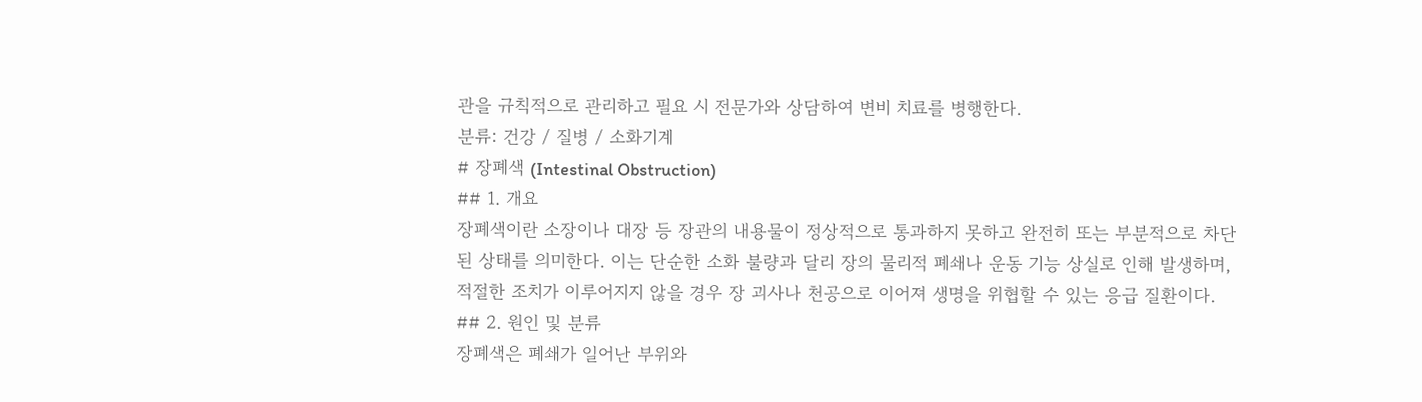관을 규칙적으로 관리하고 필요 시 전문가와 상담하여 변비 치료를 병행한다.
분류: 건강 / 질병 / 소화기계
# 장폐색 (Intestinal Obstruction)
## 1. 개요
장폐색이란 소장이나 대장 등 장관의 내용물이 정상적으로 통과하지 못하고 완전히 또는 부분적으로 차단된 상태를 의미한다. 이는 단순한 소화 불량과 달리 장의 물리적 폐쇄나 운동 기능 상실로 인해 발생하며, 적절한 조치가 이루어지지 않을 경우 장 괴사나 천공으로 이어져 생명을 위협할 수 있는 응급 질환이다.
## 2. 원인 및 분류
장폐색은 폐쇄가 일어난 부위와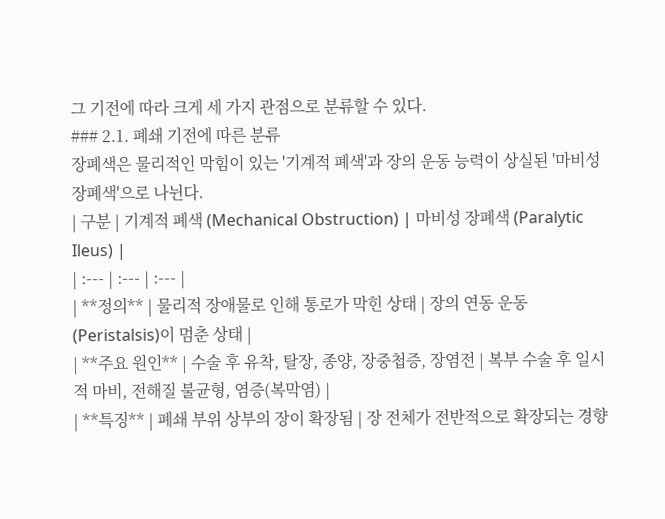그 기전에 따라 크게 세 가지 관점으로 분류할 수 있다.
### 2.1. 폐쇄 기전에 따른 분류
장폐색은 물리적인 막힘이 있는 '기계적 폐색'과 장의 운동 능력이 상실된 '마비성 장폐색'으로 나뉜다.
| 구분 | 기계적 폐색 (Mechanical Obstruction) | 마비성 장폐색 (Paralytic Ileus) |
| :--- | :--- | :--- |
| **정의** | 물리적 장애물로 인해 통로가 막힌 상태 | 장의 연동 운동(Peristalsis)이 멈춘 상태 |
| **주요 원인** | 수술 후 유착, 탈장, 종양, 장중첩증, 장염전 | 복부 수술 후 일시적 마비, 전해질 불균형, 염증(복막염) |
| **특징** | 폐쇄 부위 상부의 장이 확장됨 | 장 전체가 전반적으로 확장되는 경향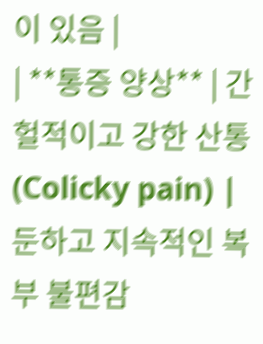이 있음 |
| **통증 양상** | 간헐적이고 강한 산통(Colicky pain) | 둔하고 지속적인 복부 불편감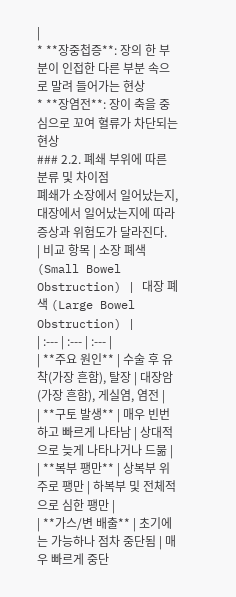|
* **장중첩증**: 장의 한 부분이 인접한 다른 부분 속으로 말려 들어가는 현상
* **장염전**: 장이 축을 중심으로 꼬여 혈류가 차단되는 현상
### 2.2. 폐쇄 부위에 따른 분류 및 차이점
폐쇄가 소장에서 일어났는지, 대장에서 일어났는지에 따라 증상과 위험도가 달라진다.
| 비교 항목 | 소장 폐색 (Small Bowel Obstruction) | 대장 폐색 (Large Bowel Obstruction) |
| :--- | :--- | :--- |
| **주요 원인** | 수술 후 유착(가장 흔함), 탈장 | 대장암(가장 흔함), 게실염, 염전 |
| **구토 발생** | 매우 빈번하고 빠르게 나타남 | 상대적으로 늦게 나타나거나 드묾 |
| **복부 팽만** | 상복부 위주로 팽만 | 하복부 및 전체적으로 심한 팽만 |
| **가스/변 배출** | 초기에는 가능하나 점차 중단됨 | 매우 빠르게 중단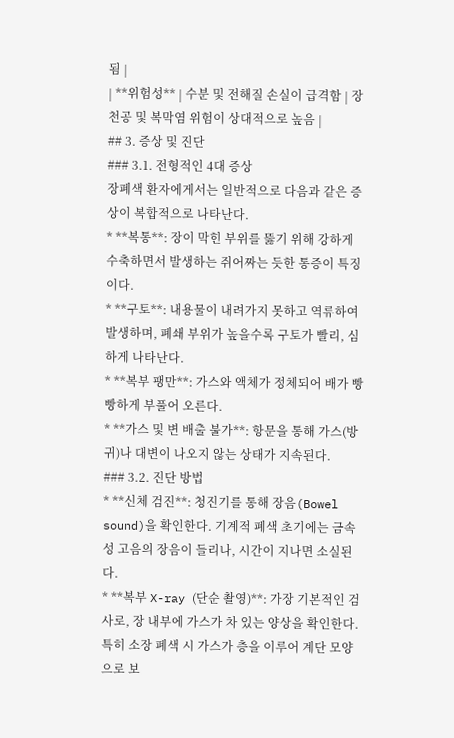됨 |
| **위험성** | 수분 및 전해질 손실이 급격함 | 장 천공 및 복막염 위험이 상대적으로 높음 |
## 3. 증상 및 진단
### 3.1. 전형적인 4대 증상
장폐색 환자에게서는 일반적으로 다음과 같은 증상이 복합적으로 나타난다.
* **복통**: 장이 막힌 부위를 뚫기 위해 강하게 수축하면서 발생하는 쥐어짜는 듯한 통증이 특징이다.
* **구토**: 내용물이 내려가지 못하고 역류하여 발생하며, 폐쇄 부위가 높을수록 구토가 빨리, 심하게 나타난다.
* **복부 팽만**: 가스와 액체가 정체되어 배가 빵빵하게 부풀어 오른다.
* **가스 및 변 배출 불가**: 항문을 통해 가스(방귀)나 대변이 나오지 않는 상태가 지속된다.
### 3.2. 진단 방법
* **신체 검진**: 청진기를 통해 장음(Bowel sound)을 확인한다. 기계적 폐색 초기에는 금속성 고음의 장음이 들리나, 시간이 지나면 소실된다.
* **복부 X-ray (단순 촬영)**: 가장 기본적인 검사로, 장 내부에 가스가 차 있는 양상을 확인한다. 특히 소장 폐색 시 가스가 층을 이루어 계단 모양으로 보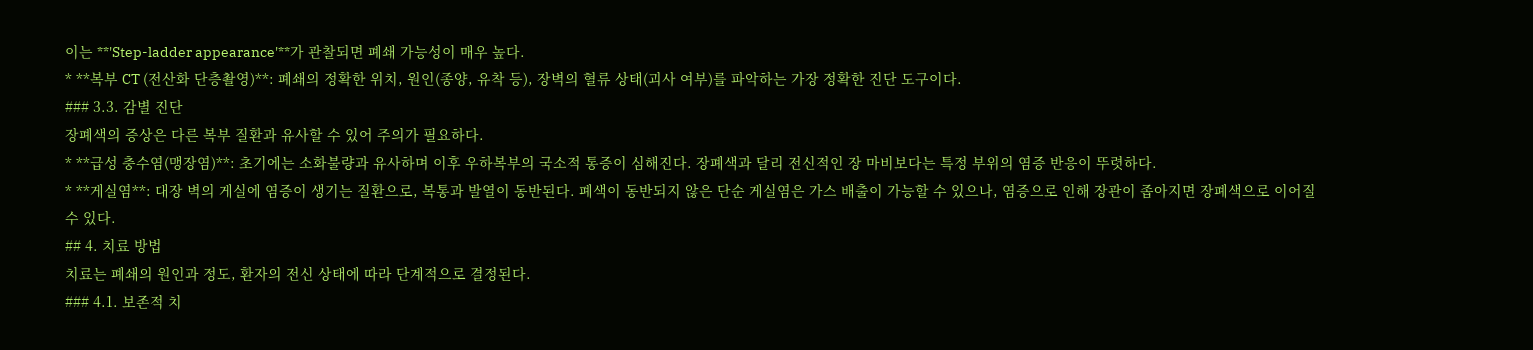이는 **'Step-ladder appearance'**가 관찰되면 폐쇄 가능성이 매우 높다.
* **복부 CT (전산화 단층촬영)**: 폐쇄의 정확한 위치, 원인(종양, 유착 등), 장벽의 혈류 상태(괴사 여부)를 파악하는 가장 정확한 진단 도구이다.
### 3.3. 감별 진단
장폐색의 증상은 다른 복부 질환과 유사할 수 있어 주의가 필요하다.
* **급성 충수염(맹장염)**: 초기에는 소화불량과 유사하며 이후 우하복부의 국소적 통증이 심해진다. 장폐색과 달리 전신적인 장 마비보다는 특정 부위의 염증 반응이 뚜렷하다.
* **게실염**: 대장 벽의 게실에 염증이 생기는 질환으로, 복통과 발열이 동반된다. 폐색이 동반되지 않은 단순 게실염은 가스 배출이 가능할 수 있으나, 염증으로 인해 장관이 좁아지면 장폐색으로 이어질 수 있다.
## 4. 치료 방법
치료는 폐쇄의 원인과 정도, 환자의 전신 상태에 따라 단계적으로 결정된다.
### 4.1. 보존적 치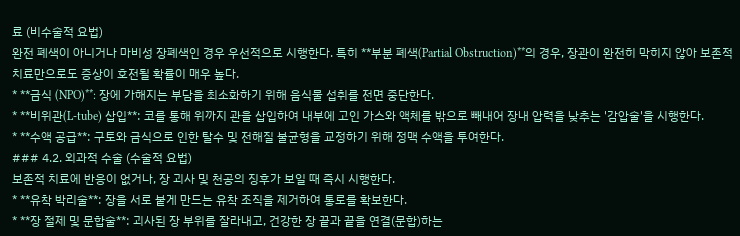료 (비수술적 요법)
완전 폐색이 아니거나 마비성 장폐색인 경우 우선적으로 시행한다. 특히 **부분 폐색(Partial Obstruction)**의 경우, 장관이 완전히 막히지 않아 보존적 치료만으로도 증상이 호전될 확률이 매우 높다.
* **금식 (NPO)**: 장에 가해지는 부담을 최소화하기 위해 음식물 섭취를 전면 중단한다.
* **비위관(L-tube) 삽입**: 코를 통해 위까지 관을 삽입하여 내부에 고인 가스와 액체를 밖으로 빼내어 장내 압력을 낮추는 '감압술'을 시행한다.
* **수액 공급**: 구토와 금식으로 인한 탈수 및 전해질 불균형을 교정하기 위해 정맥 수액을 투여한다.
### 4.2. 외과적 수술 (수술적 요법)
보존적 치료에 반응이 없거나, 장 괴사 및 천공의 징후가 보일 때 즉시 시행한다.
* **유착 박리술**: 장을 서로 붙게 만드는 유착 조직을 제거하여 통로를 확보한다.
* **장 절제 및 문합술**: 괴사된 장 부위를 잘라내고, 건강한 장 끝과 끝을 연결(문합)하는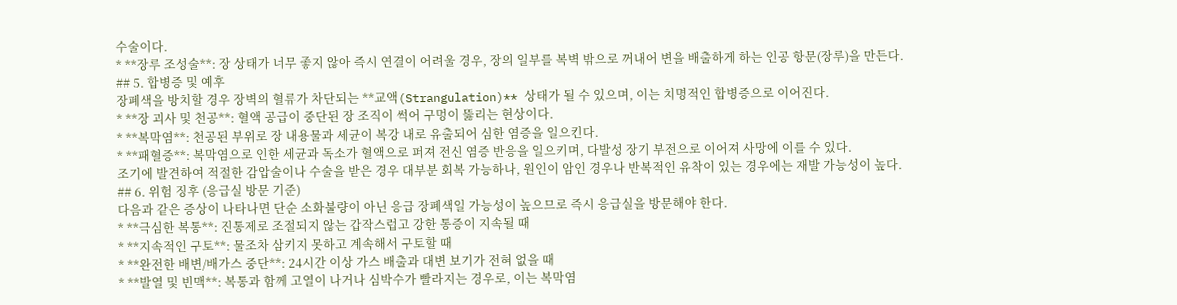수술이다.
* **장루 조성술**: 장 상태가 너무 좋지 않아 즉시 연결이 어려울 경우, 장의 일부를 복벽 밖으로 꺼내어 변을 배출하게 하는 인공 항문(장루)을 만든다.
## 5. 합병증 및 예후
장폐색을 방치할 경우 장벽의 혈류가 차단되는 **교액(Strangulation)** 상태가 될 수 있으며, 이는 치명적인 합병증으로 이어진다.
* **장 괴사 및 천공**: 혈액 공급이 중단된 장 조직이 썩어 구멍이 뚫리는 현상이다.
* **복막염**: 천공된 부위로 장 내용물과 세균이 복강 내로 유출되어 심한 염증을 일으킨다.
* **패혈증**: 복막염으로 인한 세균과 독소가 혈액으로 퍼져 전신 염증 반응을 일으키며, 다발성 장기 부전으로 이어져 사망에 이를 수 있다.
조기에 발견하여 적절한 감압술이나 수술을 받은 경우 대부분 회복 가능하나, 원인이 암인 경우나 반복적인 유착이 있는 경우에는 재발 가능성이 높다.
## 6. 위험 징후 (응급실 방문 기준)
다음과 같은 증상이 나타나면 단순 소화불량이 아닌 응급 장폐색일 가능성이 높으므로 즉시 응급실을 방문해야 한다.
* **극심한 복통**: 진통제로 조절되지 않는 갑작스럽고 강한 통증이 지속될 때
* **지속적인 구토**: 물조차 삼키지 못하고 계속해서 구토할 때
* **완전한 배변/배가스 중단**: 24시간 이상 가스 배출과 대변 보기가 전혀 없을 때
* **발열 및 빈맥**: 복통과 함께 고열이 나거나 심박수가 빨라지는 경우로, 이는 복막염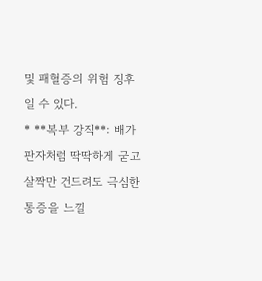및 패혈증의 위험 징후일 수 있다.
* **복부 강직**: 배가 판자처럼 딱딱하게 굳고 살짝만 건드려도 극심한 통증을 느낄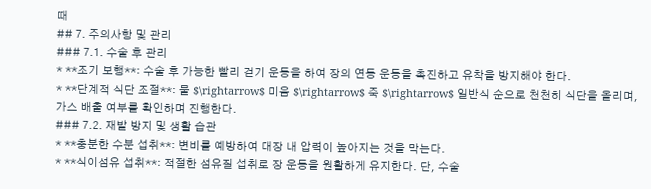때
## 7. 주의사항 및 관리
### 7.1. 수술 후 관리
* **조기 보행**: 수술 후 가능한 빨리 걷기 운동을 하여 장의 연동 운동을 촉진하고 유착을 방지해야 한다.
* **단계적 식단 조절**: 물 $\rightarrow$ 미음 $\rightarrow$ 죽 $\rightarrow$ 일반식 순으로 천천히 식단을 올리며, 가스 배출 여부를 확인하며 진행한다.
### 7.2. 재발 방지 및 생활 습관
* **충분한 수분 섭취**: 변비를 예방하여 대장 내 압력이 높아지는 것을 막는다.
* **식이섬유 섭취**: 적절한 섬유질 섭취로 장 운동을 원활하게 유지한다. 단, 수술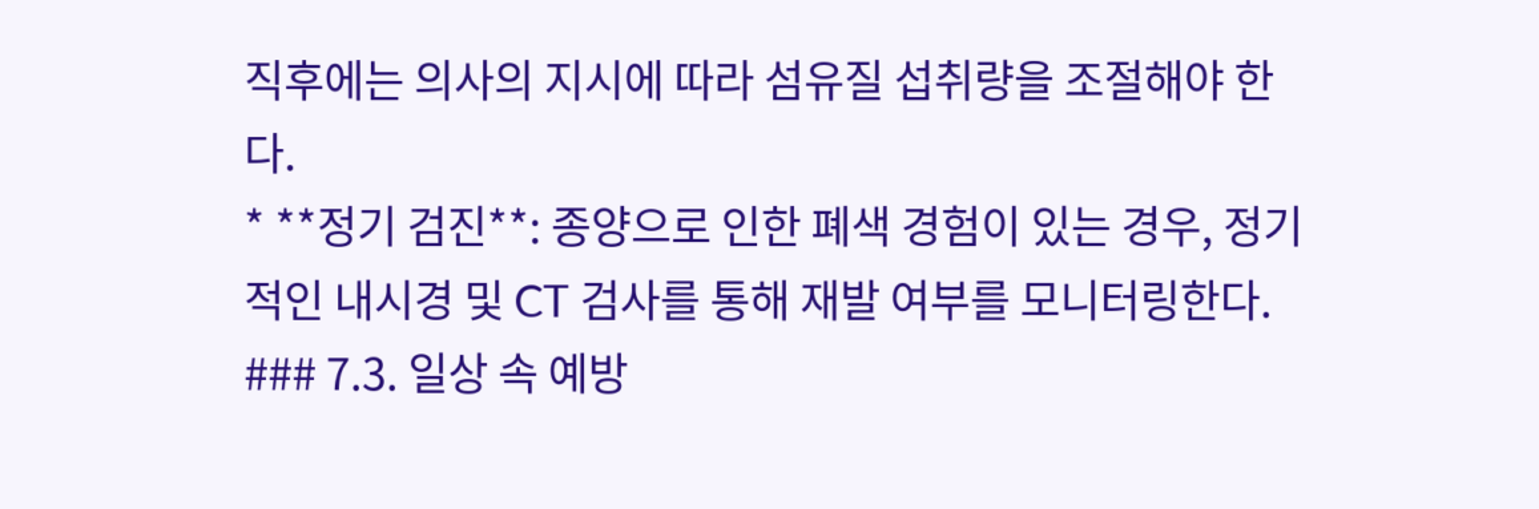직후에는 의사의 지시에 따라 섬유질 섭취량을 조절해야 한다.
* **정기 검진**: 종양으로 인한 폐색 경험이 있는 경우, 정기적인 내시경 및 CT 검사를 통해 재발 여부를 모니터링한다.
### 7.3. 일상 속 예방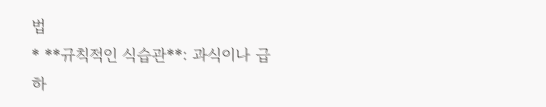법
* **규칙적인 식습관**: 과식이나 급하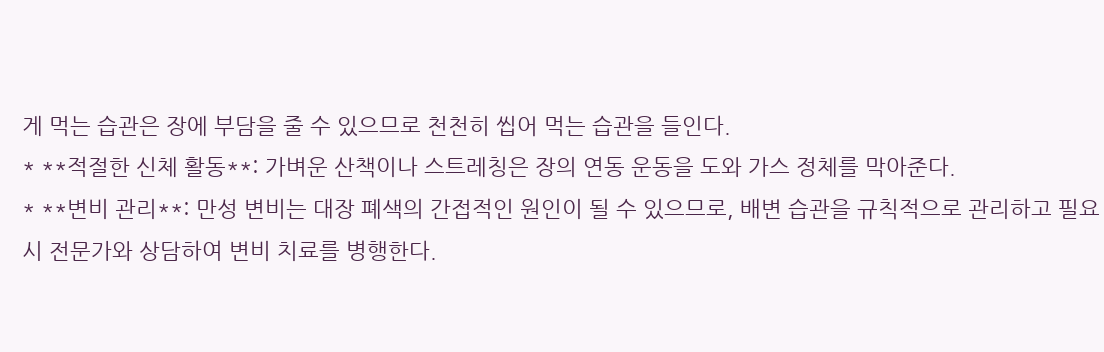게 먹는 습관은 장에 부담을 줄 수 있으므로 천천히 씹어 먹는 습관을 들인다.
* **적절한 신체 활동**: 가벼운 산책이나 스트레칭은 장의 연동 운동을 도와 가스 정체를 막아준다.
* **변비 관리**: 만성 변비는 대장 폐색의 간접적인 원인이 될 수 있으므로, 배변 습관을 규칙적으로 관리하고 필요 시 전문가와 상담하여 변비 치료를 병행한다.